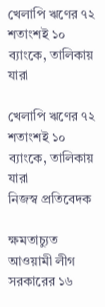খেলাপি ঋণের ৭২ শতাংশই ১০ ব্যাংকে, তালিকায় যারা

খেলাপি ঋণের ৭২ শতাংশই ১০ ব্যাংকে, তালিকায় যারা
নিজস্ব প্রতিবেদক

ক্ষমতাচ্যুত আওয়ামী লীগ সরকারের ১৬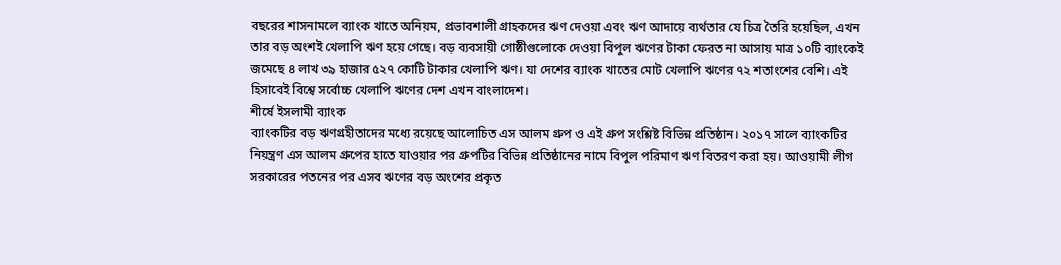বছরের শাসনামলে ব্যাংক খাতে অনিয়ম, প্রভাবশালী গ্রাহকদের ঋণ দেওয়া এবং ঋণ আদায়ে ব্যর্থতার যে চিত্র তৈরি হয়েছিল, এখন তার বড় অংশই খেলাপি ঋণ হয়ে গেছে। বড় ব্যবসায়ী গোষ্ঠীগুলোকে দেওয়া বিপুল ঋণের টাকা ফেরত না আসায় মাত্র ১০টি ব্যাংকেই জমেছে ৪ লাখ ৩৯ হাজার ৫২৭ কোটি টাকার খেলাপি ঋণ। যা দেশের ব্যাংক খাতের মোট খেলাপি ঋণের ৭২ শতাংশের বেশি। এই হিসাবেই বিশ্বে সর্বোচ্চ খেলাপি ঋণের দেশ এখন বাংলাদেশ।
শীর্ষে ইসলামী ব্যাংক
ব্যাংকটির বড় ঋণগ্রহীতাদের মধ্যে রয়েছে আলোচিত এস আলম গ্রুপ ও এই গ্রুপ সংশ্লিষ্ট বিভিন্ন প্রতিষ্ঠান। ২০১৭ সালে ব্যাংকটির নিয়ন্ত্রণ এস আলম গ্রুপের হাতে যাওয়ার পর গ্রুপটির বিভিন্ন প্রতিষ্ঠানের নামে বিপুল পরিমাণ ঋণ বিতরণ করা হয়। আওয়ামী লীগ সরকারের পতনের পর এসব ঋণের বড় অংশের প্রকৃত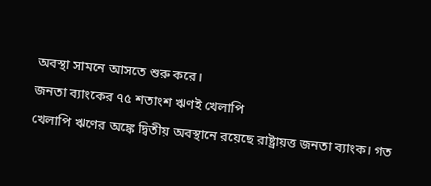অবস্থা সামনে আসতে শুরু করে।
জনতা ব্যাংকের ৭৫ শতাংশ ঋণই খেলাপি
খেলাপি ঋণের অঙ্কে দ্বিতীয় অবস্থানে রয়েছে রাষ্ট্রায়ত্ত জনতা ব্যাংক। গত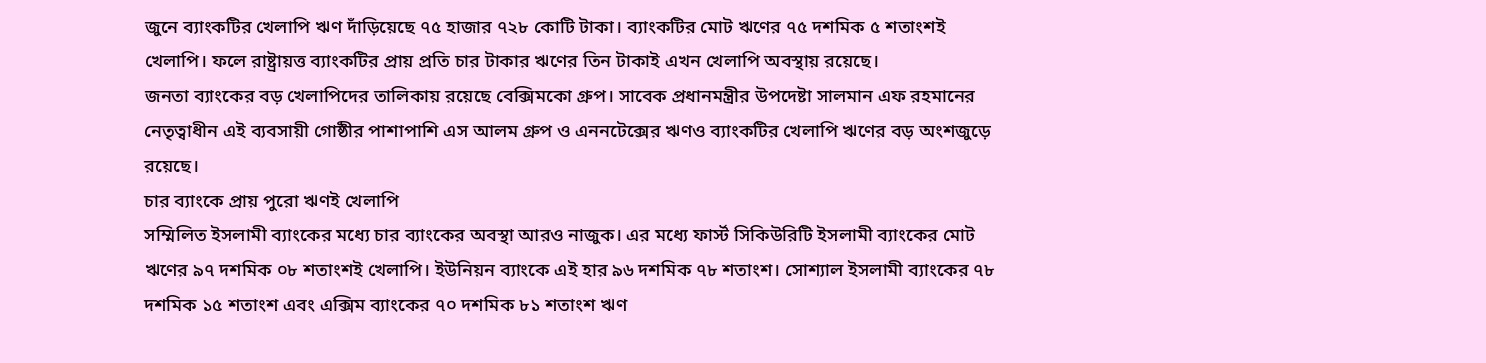জুনে ব্যাংকটির খেলাপি ঋণ দাঁড়িয়েছে ৭৫ হাজার ৭২৮ কোটি টাকা। ব্যাংকটির মোট ঋণের ৭৫ দশমিক ৫ শতাংশই খেলাপি। ফলে রাষ্ট্রায়ত্ত ব্যাংকটির প্রায় প্রতি চার টাকার ঋণের তিন টাকাই এখন খেলাপি অবস্থায় রয়েছে।
জনতা ব্যাংকের বড় খেলাপিদের তালিকায় রয়েছে বেক্সিমকো গ্রুপ। সাবেক প্রধানমন্ত্রীর উপদেষ্টা সালমান এফ রহমানের নেতৃত্বাধীন এই ব্যবসায়ী গোষ্ঠীর পাশাপাশি এস আলম গ্রুপ ও এননটেক্সের ঋণও ব্যাংকটির খেলাপি ঋণের বড় অংশজুড়ে রয়েছে।
চার ব্যাংকে প্রায় পুরো ঋণই খেলাপি
সম্মিলিত ইসলামী ব্যাংকের মধ্যে চার ব্যাংকের অবস্থা আরও নাজুক। এর মধ্যে ফার্স্ট সিকিউরিটি ইসলামী ব্যাংকের মোট ঋণের ৯৭ দশমিক ০৮ শতাংশই খেলাপি। ইউনিয়ন ব্যাংকে এই হার ৯৬ দশমিক ৭৮ শতাংশ। সোশ্যাল ইসলামী ব্যাংকের ৭৮ দশমিক ১৫ শতাংশ এবং এক্সিম ব্যাংকের ৭০ দশমিক ৮১ শতাংশ ঋণ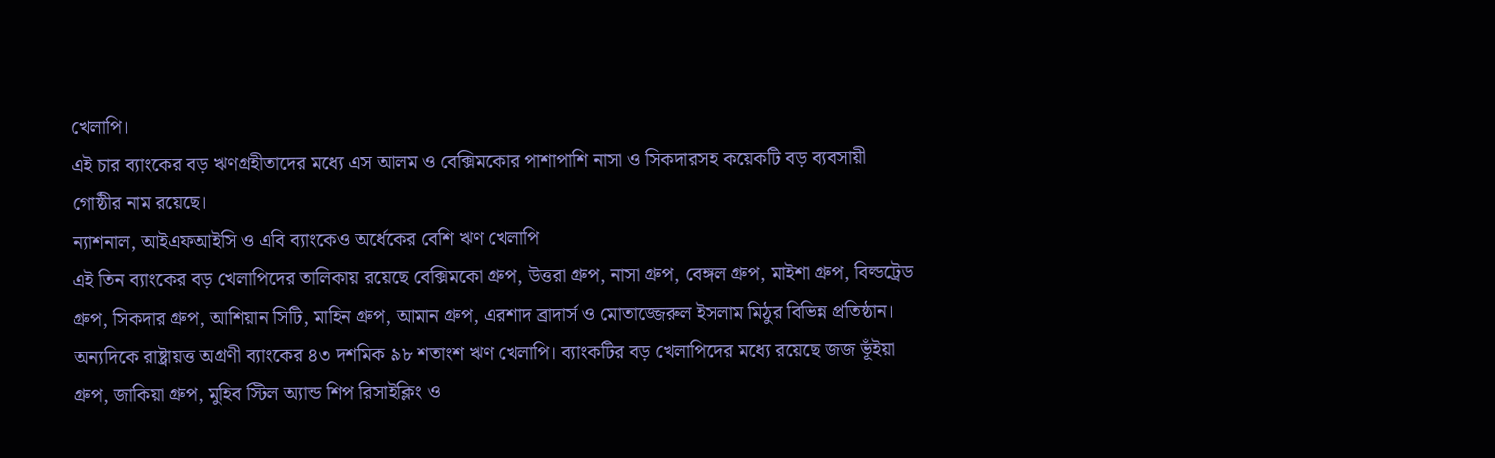খেলাপি।
এই চার ব্যাংকের বড় ঋণগ্রহীতাদের মধ্যে এস আলম ও বেক্সিমকোর পাশাপাশি নাসা ও সিকদারসহ কয়েকটি বড় ব্যবসায়ী গোষ্ঠীর নাম রয়েছে।
ন্যাশনাল, আইএফআইসি ও এবি ব্যাংকেও অর্ধেকের বেশি ঋণ খেলাপি
এই তিন ব্যাংকের বড় খেলাপিদের তালিকায় রয়েছে বেক্সিমকো গ্রুপ, উত্তরা গ্রুপ, নাসা গ্রুপ, বেঙ্গল গ্রুপ, মাইশা গ্রুপ, বিল্ডট্রেড গ্রুপ, সিকদার গ্রুপ, আশিয়ান সিটি, মাহিন গ্রুপ, আমান গ্রুপ, এরশাদ ব্রাদার্স ও মোতাজ্জেরুল ইসলাম মিঠুর বিভিন্ন প্রতিষ্ঠান।
অন্যদিকে রাষ্ট্রায়ত্ত অগ্রণী ব্যাংকের ৪৩ দশমিক ৯৮ শতাংশ ঋণ খেলাপি। ব্যাংকটির বড় খেলাপিদের মধ্যে রয়েছে জজ ভূঁইয়া গ্রুপ, জাকিয়া গ্রুপ, মুহিব স্টিল অ্যান্ড শিপ রিসাইক্লিং ও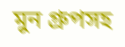মুন গ্রুপসহ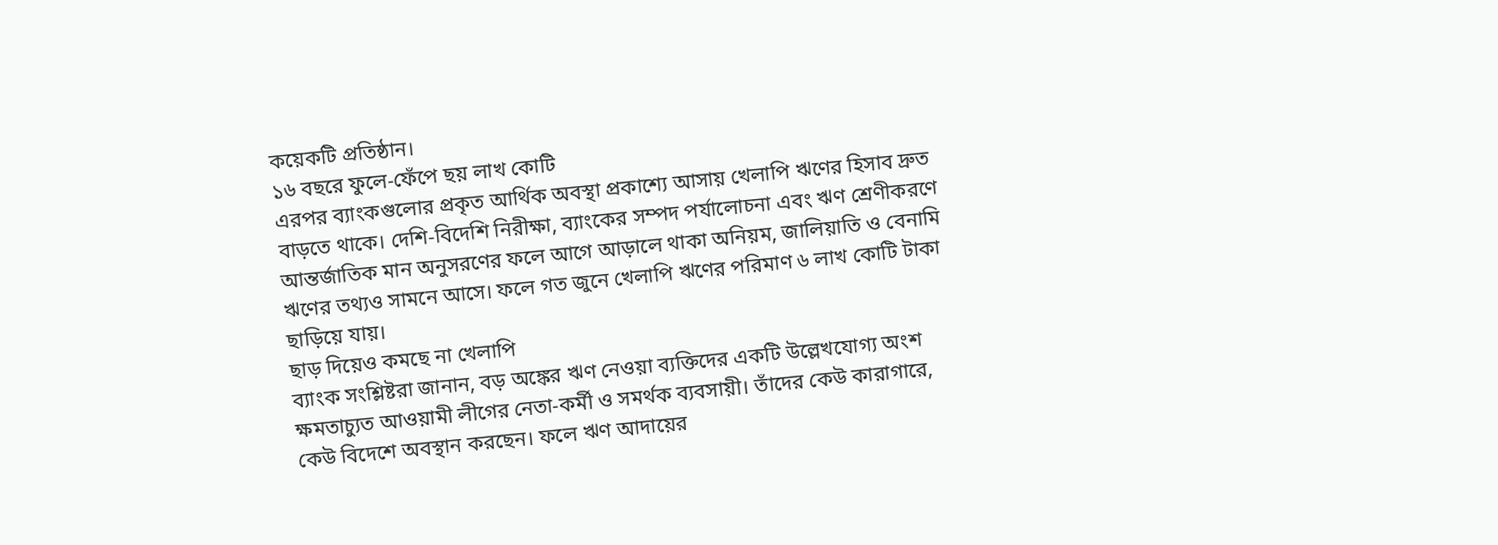কয়েকটি প্রতিষ্ঠান।
১৬ বছরে ফুলে-ফেঁপে ছয় লাখ কোটি
এরপর ব্যাংকগুলোর প্রকৃত আর্থিক অবস্থা প্রকাশ্যে আসায় খেলাপি ঋণের হিসাব দ্রুত বাড়তে থাকে। দেশি-বিদেশি নিরীক্ষা, ব্যাংকের সম্পদ পর্যালোচনা এবং ঋণ শ্রেণীকরণে আন্তর্জাতিক মান অনুসরণের ফলে আগে আড়ালে থাকা অনিয়ম, জালিয়াতি ও বেনামি ঋণের তথ্যও সামনে আসে। ফলে গত জুনে খেলাপি ঋণের পরিমাণ ৬ লাখ কোটি টাকা ছাড়িয়ে যায়।
ছাড় দিয়েও কমছে না খেলাপি
ব্যাংক সংশ্লিষ্টরা জানান, বড় অঙ্কের ঋণ নেওয়া ব্যক্তিদের একটি উল্লেখযোগ্য অংশ ক্ষমতাচ্যুত আওয়ামী লীগের নেতা-কর্মী ও সমর্থক ব্যবসায়ী। তাঁদের কেউ কারাগারে, কেউ বিদেশে অবস্থান করছেন। ফলে ঋণ আদায়ের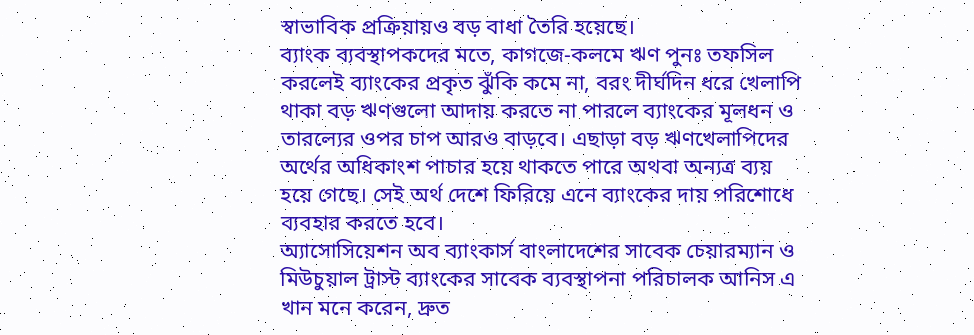স্বাভাবিক প্রক্রিয়ায়ও বড় বাধা তৈরি হয়েছে।
ব্যাংক ব্যবস্থাপকদের মতে, কাগজে-কলমে ঋণ পুনঃ তফসিল করলেই ব্যাংকের প্রকৃত ঝুঁকি কমে না, বরং দীর্ঘদিন ধরে খেলাপি থাকা বড় ঋণগুলো আদায় করতে না পারলে ব্যাংকের মূলধন ও তারল্যের ওপর চাপ আরও বাড়বে। এছাড়া বড় ঋণখেলাপিদের অর্থের অধিকাংশ পাচার হয়ে থাকতে পারে অথবা অন্যত্র ব্যয় হয়ে গেছে। সেই অর্থ দেশে ফিরিয়ে এনে ব্যাংকের দায় পরিশোধে ব্যবহার করতে হবে।
অ্যাসোসিয়েশন অব ব্যাংকার্স বাংলাদেশের সাবেক চেয়ারম্যান ও মিউচুয়াল ট্রাস্ট ব্যাংকের সাবেক ব্যবস্থাপনা পরিচালক আনিস এ খান মনে করেন, দ্রুত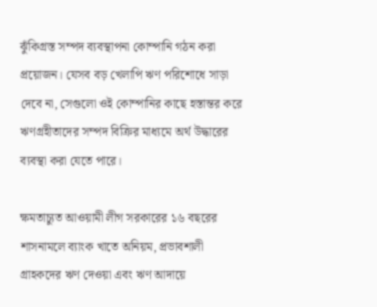ঝুঁকিগ্রস্ত সম্পদ ব্যবস্থাপনা কোম্পানি গঠন করা প্রয়োজন। যেসব বড় খেলাপি ঋণ পরিশোধে সাড়া দেবে না, সেগুলো ওই কোম্পানির কাছে হস্তান্তর করে ঋণগ্রহীতাদের সম্পদ বিক্রির মাধ্যমে অর্থ উদ্ধারের ব্যবস্থা করা যেতে পারে।

ক্ষমতাচ্যুত আওয়ামী লীগ সরকারের ১৬ বছরের শাসনামলে ব্যাংক খাতে অনিয়ম, প্রভাবশালী গ্রাহকদের ঋণ দেওয়া এবং ঋণ আদায়ে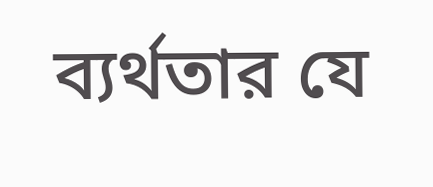ব্যর্থতার যে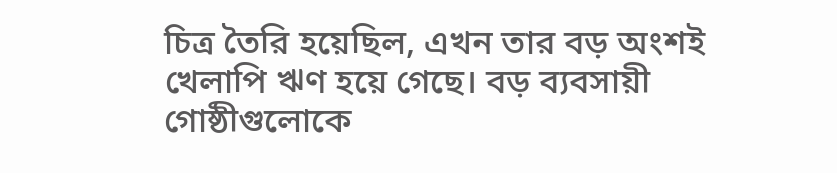চিত্র তৈরি হয়েছিল, এখন তার বড় অংশই খেলাপি ঋণ হয়ে গেছে। বড় ব্যবসায়ী গোষ্ঠীগুলোকে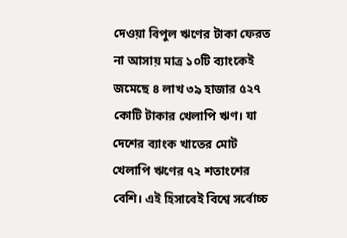দেওয়া বিপুল ঋণের টাকা ফেরত না আসায় মাত্র ১০টি ব্যাংকেই জমেছে ৪ লাখ ৩৯ হাজার ৫২৭ কোটি টাকার খেলাপি ঋণ। যা দেশের ব্যাংক খাতের মোট খেলাপি ঋণের ৭২ শতাংশের বেশি। এই হিসাবেই বিশ্বে সর্বোচ্চ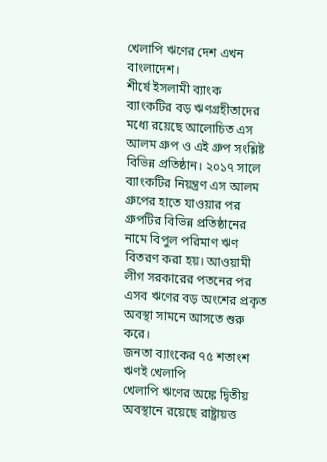খেলাপি ঋণের দেশ এখন বাংলাদেশ।
শীর্ষে ইসলামী ব্যাংক
ব্যাংকটির বড় ঋণগ্রহীতাদের মধ্যে রয়েছে আলোচিত এস আলম গ্রুপ ও এই গ্রুপ সংশ্লিষ্ট বিভিন্ন প্রতিষ্ঠান। ২০১৭ সালে ব্যাংকটির নিয়ন্ত্রণ এস আলম গ্রুপের হাতে যাওয়ার পর গ্রুপটির বিভিন্ন প্রতিষ্ঠানের নামে বিপুল পরিমাণ ঋণ বিতরণ করা হয়। আওয়ামী লীগ সরকারের পতনের পর এসব ঋণের বড় অংশের প্রকৃত অবস্থা সামনে আসতে শুরু করে।
জনতা ব্যাংকের ৭৫ শতাংশ ঋণই খেলাপি
খেলাপি ঋণের অঙ্কে দ্বিতীয় অবস্থানে রয়েছে রাষ্ট্রায়ত্ত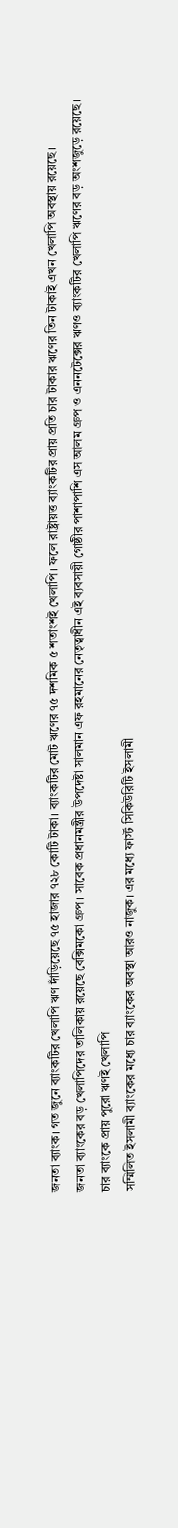জনতা ব্যাংক। গত জুনে ব্যাংকটির খেলাপি ঋণ দাঁড়িয়েছে ৭৫ হাজার ৭২৮ কোটি টাকা। ব্যাংকটির মোট ঋণের ৭৫ দশমিক ৫ শতাংশই খেলাপি। ফলে রাষ্ট্রায়ত্ত ব্যাংকটির প্রায় প্রতি চার টাকার ঋণের তিন টাকাই এখন খেলাপি অবস্থায় রয়েছে।
জনতা ব্যাংকের বড় খেলাপিদের তালিকায় রয়েছে বেক্সিমকো গ্রুপ। সাবেক প্রধানমন্ত্রীর উপদেষ্টা সালমান এফ রহমানের নেতৃত্বাধীন এই ব্যবসায়ী গোষ্ঠীর পাশাপাশি এস আলম গ্রুপ ও এননটেক্সের ঋণও ব্যাংকটির খেলাপি ঋণের বড় অংশজুড়ে রয়েছে।
চার ব্যাংকে প্রায় পুরো ঋণই খেলাপি
সম্মিলিত ইসলামী ব্যাংকের মধ্যে চার ব্যাংকের অবস্থা আরও নাজুক। এর মধ্যে ফার্স্ট সিকিউরিটি ইসলামী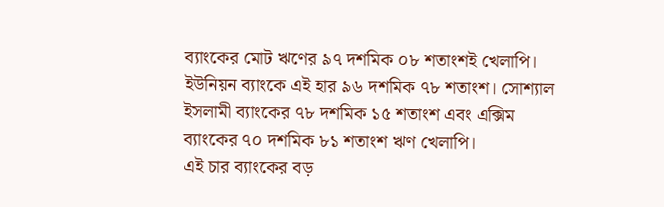ব্যাংকের মোট ঋণের ৯৭ দশমিক ০৮ শতাংশই খেলাপি। ইউনিয়ন ব্যাংকে এই হার ৯৬ দশমিক ৭৮ শতাংশ। সোশ্যাল ইসলামী ব্যাংকের ৭৮ দশমিক ১৫ শতাংশ এবং এক্সিম ব্যাংকের ৭০ দশমিক ৮১ শতাংশ ঋণ খেলাপি।
এই চার ব্যাংকের বড়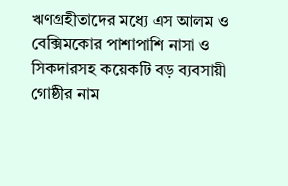ঋণগ্রহীতাদের মধ্যে এস আলম ও বেক্সিমকোর পাশাপাশি নাসা ও সিকদারসহ কয়েকটি বড় ব্যবসায়ী গোষ্ঠীর নাম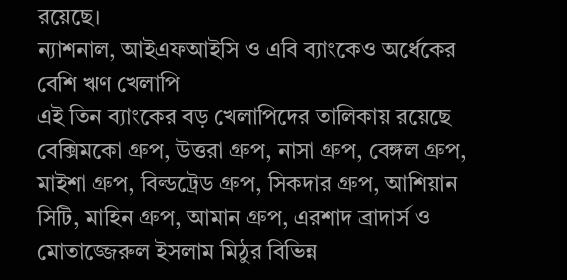রয়েছে।
ন্যাশনাল, আইএফআইসি ও এবি ব্যাংকেও অর্ধেকের বেশি ঋণ খেলাপি
এই তিন ব্যাংকের বড় খেলাপিদের তালিকায় রয়েছে বেক্সিমকো গ্রুপ, উত্তরা গ্রুপ, নাসা গ্রুপ, বেঙ্গল গ্রুপ, মাইশা গ্রুপ, বিল্ডট্রেড গ্রুপ, সিকদার গ্রুপ, আশিয়ান সিটি, মাহিন গ্রুপ, আমান গ্রুপ, এরশাদ ব্রাদার্স ও মোতাজ্জেরুল ইসলাম মিঠুর বিভিন্ন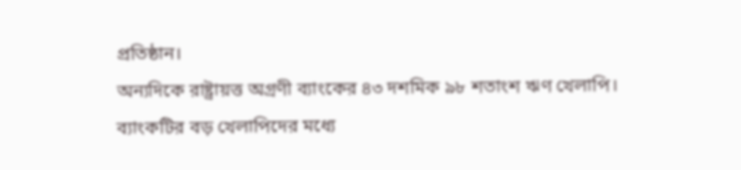প্রতিষ্ঠান।
অন্যদিকে রাষ্ট্রায়ত্ত অগ্রণী ব্যাংকের ৪৩ দশমিক ৯৮ শতাংশ ঋণ খেলাপি। ব্যাংকটির বড় খেলাপিদের মধ্যে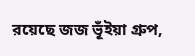রয়েছে জজ ভূঁইয়া গ্রুপ,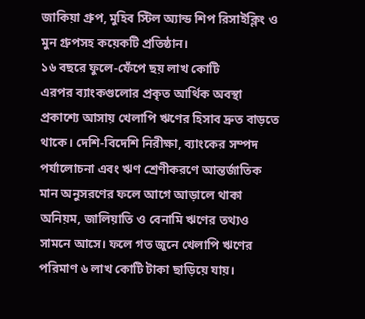জাকিয়া গ্রুপ, মুহিব স্টিল অ্যান্ড শিপ রিসাইক্লিং ও মুন গ্রুপসহ কয়েকটি প্রতিষ্ঠান।
১৬ বছরে ফুলে-ফেঁপে ছয় লাখ কোটি
এরপর ব্যাংকগুলোর প্রকৃত আর্থিক অবস্থা প্রকাশ্যে আসায় খেলাপি ঋণের হিসাব দ্রুত বাড়তে থাকে। দেশি-বিদেশি নিরীক্ষা, ব্যাংকের সম্পদ পর্যালোচনা এবং ঋণ শ্রেণীকরণে আন্তর্জাতিক মান অনুসরণের ফলে আগে আড়ালে থাকা অনিয়ম, জালিয়াতি ও বেনামি ঋণের তথ্যও সামনে আসে। ফলে গত জুনে খেলাপি ঋণের পরিমাণ ৬ লাখ কোটি টাকা ছাড়িয়ে যায়।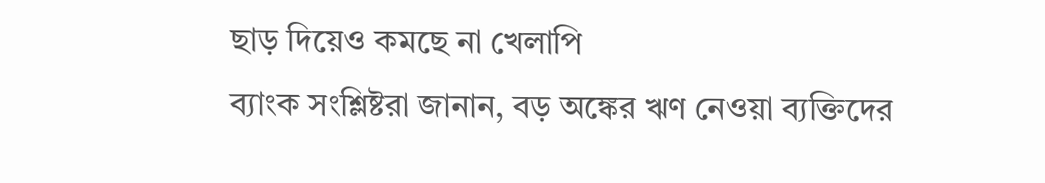ছাড় দিয়েও কমছে না খেলাপি
ব্যাংক সংশ্লিষ্টরা জানান, বড় অঙ্কের ঋণ নেওয়া ব্যক্তিদের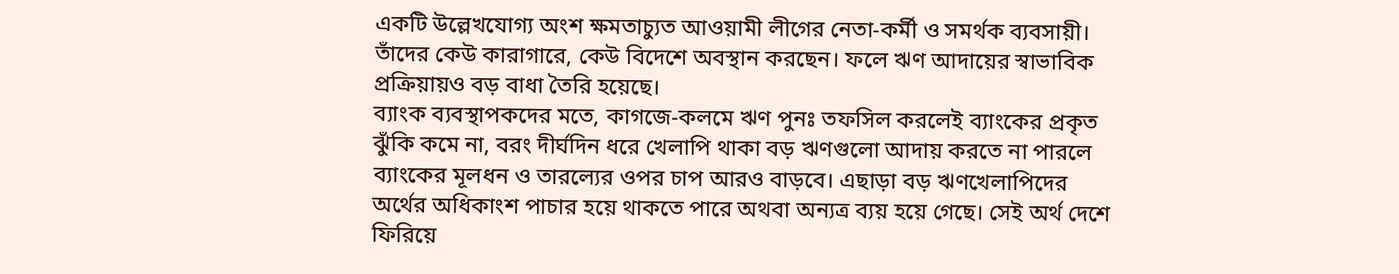একটি উল্লেখযোগ্য অংশ ক্ষমতাচ্যুত আওয়ামী লীগের নেতা-কর্মী ও সমর্থক ব্যবসায়ী। তাঁদের কেউ কারাগারে, কেউ বিদেশে অবস্থান করছেন। ফলে ঋণ আদায়ের স্বাভাবিক প্রক্রিয়ায়ও বড় বাধা তৈরি হয়েছে।
ব্যাংক ব্যবস্থাপকদের মতে, কাগজে-কলমে ঋণ পুনঃ তফসিল করলেই ব্যাংকের প্রকৃত ঝুঁকি কমে না, বরং দীর্ঘদিন ধরে খেলাপি থাকা বড় ঋণগুলো আদায় করতে না পারলে ব্যাংকের মূলধন ও তারল্যের ওপর চাপ আরও বাড়বে। এছাড়া বড় ঋণখেলাপিদের অর্থের অধিকাংশ পাচার হয়ে থাকতে পারে অথবা অন্যত্র ব্যয় হয়ে গেছে। সেই অর্থ দেশে ফিরিয়ে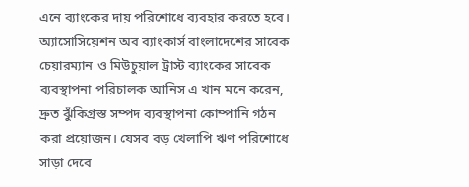এনে ব্যাংকের দায় পরিশোধে ব্যবহার করতে হবে।
অ্যাসোসিয়েশন অব ব্যাংকার্স বাংলাদেশের সাবেক চেয়ারম্যান ও মিউচুয়াল ট্রাস্ট ব্যাংকের সাবেক ব্যবস্থাপনা পরিচালক আনিস এ খান মনে করেন, দ্রুত ঝুঁকিগ্রস্ত সম্পদ ব্যবস্থাপনা কোম্পানি গঠন করা প্রয়োজন। যেসব বড় খেলাপি ঋণ পরিশোধে সাড়া দেবে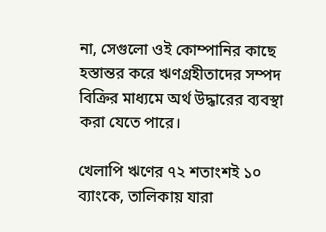না, সেগুলো ওই কোম্পানির কাছে হস্তান্তর করে ঋণগ্রহীতাদের সম্পদ বিক্রির মাধ্যমে অর্থ উদ্ধারের ব্যবস্থা করা যেতে পারে।

খেলাপি ঋণের ৭২ শতাংশই ১০ ব্যাংকে, তালিকায় যারা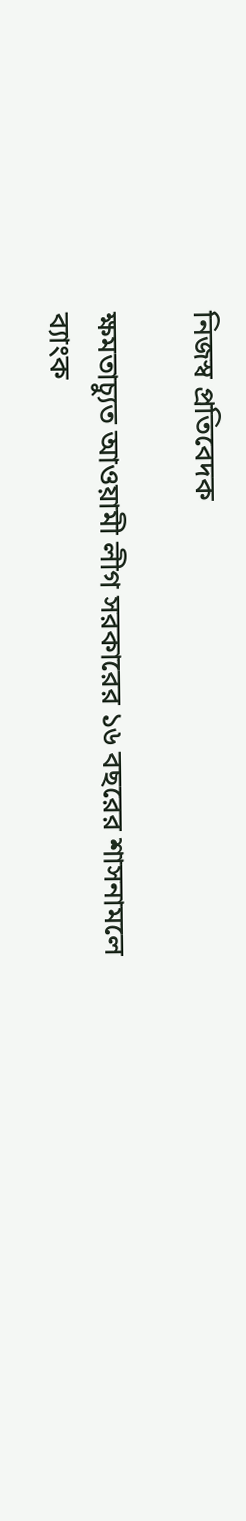নিজস্ব প্রতিবেদক

ক্ষমতাচ্যুত আওয়ামী লীগ সরকারের ১৬ বছরের শাসনামলে ব্যাংক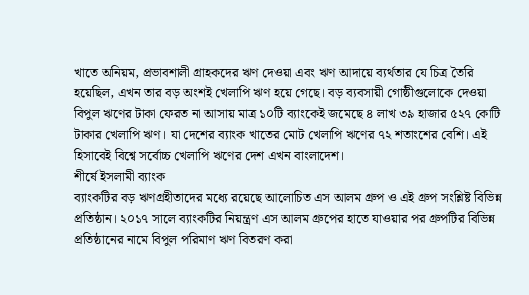খাতে অনিয়ম, প্রভাবশালী গ্রাহকদের ঋণ দেওয়া এবং ঋণ আদায়ে ব্যর্থতার যে চিত্র তৈরি হয়েছিল, এখন তার বড় অংশই খেলাপি ঋণ হয়ে গেছে। বড় ব্যবসায়ী গোষ্ঠীগুলোকে দেওয়া বিপুল ঋণের টাকা ফেরত না আসায় মাত্র ১০টি ব্যাংকেই জমেছে ৪ লাখ ৩৯ হাজার ৫২৭ কোটি টাকার খেলাপি ঋণ। যা দেশের ব্যাংক খাতের মোট খেলাপি ঋণের ৭২ শতাংশের বেশি। এই হিসাবেই বিশ্বে সর্বোচ্চ খেলাপি ঋণের দেশ এখন বাংলাদেশ।
শীর্ষে ইসলামী ব্যাংক
ব্যাংকটির বড় ঋণগ্রহীতাদের মধ্যে রয়েছে আলোচিত এস আলম গ্রুপ ও এই গ্রুপ সংশ্লিষ্ট বিভিন্ন প্রতিষ্ঠান। ২০১৭ সালে ব্যাংকটির নিয়ন্ত্রণ এস আলম গ্রুপের হাতে যাওয়ার পর গ্রুপটির বিভিন্ন প্রতিষ্ঠানের নামে বিপুল পরিমাণ ঋণ বিতরণ করা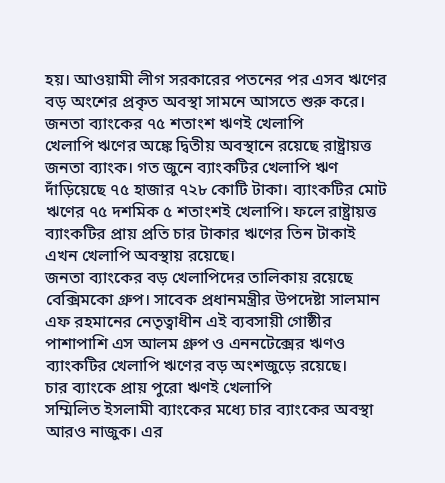হয়। আওয়ামী লীগ সরকারের পতনের পর এসব ঋণের বড় অংশের প্রকৃত অবস্থা সামনে আসতে শুরু করে।
জনতা ব্যাংকের ৭৫ শতাংশ ঋণই খেলাপি
খেলাপি ঋণের অঙ্কে দ্বিতীয় অবস্থানে রয়েছে রাষ্ট্রায়ত্ত জনতা ব্যাংক। গত জুনে ব্যাংকটির খেলাপি ঋণ দাঁড়িয়েছে ৭৫ হাজার ৭২৮ কোটি টাকা। ব্যাংকটির মোট ঋণের ৭৫ দশমিক ৫ শতাংশই খেলাপি। ফলে রাষ্ট্রায়ত্ত ব্যাংকটির প্রায় প্রতি চার টাকার ঋণের তিন টাকাই এখন খেলাপি অবস্থায় রয়েছে।
জনতা ব্যাংকের বড় খেলাপিদের তালিকায় রয়েছে বেক্সিমকো গ্রুপ। সাবেক প্রধানমন্ত্রীর উপদেষ্টা সালমান এফ রহমানের নেতৃত্বাধীন এই ব্যবসায়ী গোষ্ঠীর পাশাপাশি এস আলম গ্রুপ ও এননটেক্সের ঋণও ব্যাংকটির খেলাপি ঋণের বড় অংশজুড়ে রয়েছে।
চার ব্যাংকে প্রায় পুরো ঋণই খেলাপি
সম্মিলিত ইসলামী ব্যাংকের মধ্যে চার ব্যাংকের অবস্থা আরও নাজুক। এর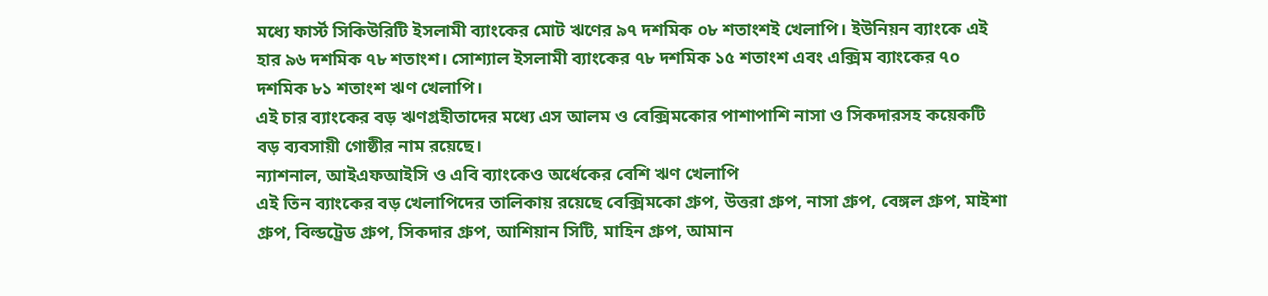মধ্যে ফার্স্ট সিকিউরিটি ইসলামী ব্যাংকের মোট ঋণের ৯৭ দশমিক ০৮ শতাংশই খেলাপি। ইউনিয়ন ব্যাংকে এই হার ৯৬ দশমিক ৭৮ শতাংশ। সোশ্যাল ইসলামী ব্যাংকের ৭৮ দশমিক ১৫ শতাংশ এবং এক্সিম ব্যাংকের ৭০ দশমিক ৮১ শতাংশ ঋণ খেলাপি।
এই চার ব্যাংকের বড় ঋণগ্রহীতাদের মধ্যে এস আলম ও বেক্সিমকোর পাশাপাশি নাসা ও সিকদারসহ কয়েকটি বড় ব্যবসায়ী গোষ্ঠীর নাম রয়েছে।
ন্যাশনাল, আইএফআইসি ও এবি ব্যাংকেও অর্ধেকের বেশি ঋণ খেলাপি
এই তিন ব্যাংকের বড় খেলাপিদের তালিকায় রয়েছে বেক্সিমকো গ্রুপ, উত্তরা গ্রুপ, নাসা গ্রুপ, বেঙ্গল গ্রুপ, মাইশা গ্রুপ, বিল্ডট্রেড গ্রুপ, সিকদার গ্রুপ, আশিয়ান সিটি, মাহিন গ্রুপ, আমান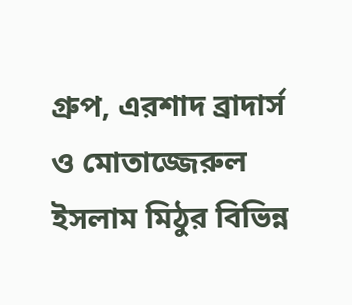গ্রুপ, এরশাদ ব্রাদার্স ও মোতাজ্জেরুল ইসলাম মিঠুর বিভিন্ন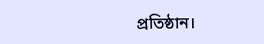প্রতিষ্ঠান।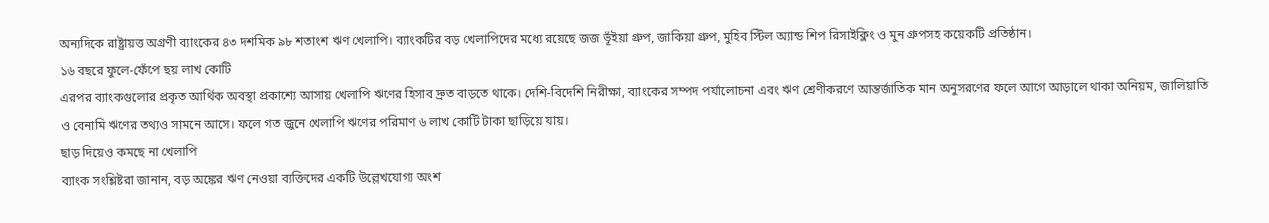অন্যদিকে রাষ্ট্রায়ত্ত অগ্রণী ব্যাংকের ৪৩ দশমিক ৯৮ শতাংশ ঋণ খেলাপি। ব্যাংকটির বড় খেলাপিদের মধ্যে রয়েছে জজ ভূঁইয়া গ্রুপ, জাকিয়া গ্রুপ, মুহিব স্টিল অ্যান্ড শিপ রিসাইক্লিং ও মুন গ্রুপসহ কয়েকটি প্রতিষ্ঠান।
১৬ বছরে ফুলে-ফেঁপে ছয় লাখ কোটি
এরপর ব্যাংকগুলোর প্রকৃত আর্থিক অবস্থা প্রকাশ্যে আসায় খেলাপি ঋণের হিসাব দ্রুত বাড়তে থাকে। দেশি-বিদেশি নিরীক্ষা, ব্যাংকের সম্পদ পর্যালোচনা এবং ঋণ শ্রেণীকরণে আন্তর্জাতিক মান অনুসরণের ফলে আগে আড়ালে থাকা অনিয়ম, জালিয়াতি ও বেনামি ঋণের তথ্যও সামনে আসে। ফলে গত জুনে খেলাপি ঋণের পরিমাণ ৬ লাখ কোটি টাকা ছাড়িয়ে যায়।
ছাড় দিয়েও কমছে না খেলাপি
ব্যাংক সংশ্লিষ্টরা জানান, বড় অঙ্কের ঋণ নেওয়া ব্যক্তিদের একটি উল্লেখযোগ্য অংশ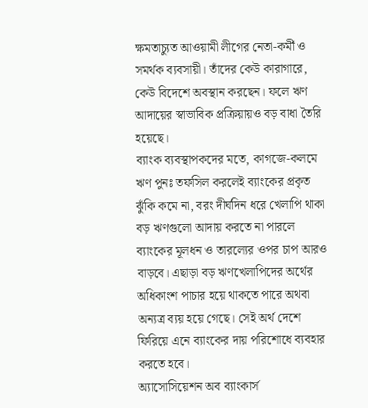ক্ষমতাচ্যুত আওয়ামী লীগের নেতা-কর্মী ও সমর্থক ব্যবসায়ী। তাঁদের কেউ কারাগারে, কেউ বিদেশে অবস্থান করছেন। ফলে ঋণ আদায়ের স্বাভাবিক প্রক্রিয়ায়ও বড় বাধা তৈরি হয়েছে।
ব্যাংক ব্যবস্থাপকদের মতে, কাগজে-কলমে ঋণ পুনঃ তফসিল করলেই ব্যাংকের প্রকৃত ঝুঁকি কমে না, বরং দীর্ঘদিন ধরে খেলাপি থাকা বড় ঋণগুলো আদায় করতে না পারলে ব্যাংকের মূলধন ও তারল্যের ওপর চাপ আরও বাড়বে। এছাড়া বড় ঋণখেলাপিদের অর্থের অধিকাংশ পাচার হয়ে থাকতে পারে অথবা অন্যত্র ব্যয় হয়ে গেছে। সেই অর্থ দেশে ফিরিয়ে এনে ব্যাংকের দায় পরিশোধে ব্যবহার করতে হবে।
অ্যাসোসিয়েশন অব ব্যাংকার্স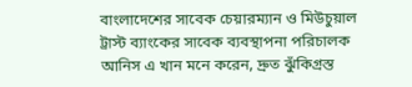বাংলাদেশের সাবেক চেয়ারম্যান ও মিউচুয়াল ট্রাস্ট ব্যাংকের সাবেক ব্যবস্থাপনা পরিচালক আনিস এ খান মনে করেন, দ্রুত ঝুঁকিগ্রস্ত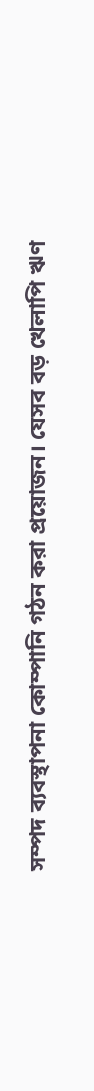সম্পদ ব্যবস্থাপনা কোম্পানি গঠন করা প্রয়োজন। যেসব বড় খেলাপি ঋণ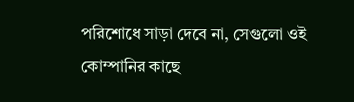পরিশোধে সাড়া দেবে না, সেগুলো ওই কোম্পানির কাছে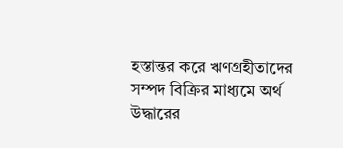হস্তান্তর করে ঋণগ্রহীতাদের সম্পদ বিক্রির মাধ্যমে অর্থ উদ্ধারের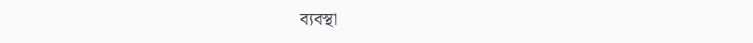ব্যবস্থা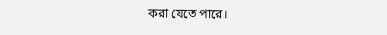করা যেতে পারে।